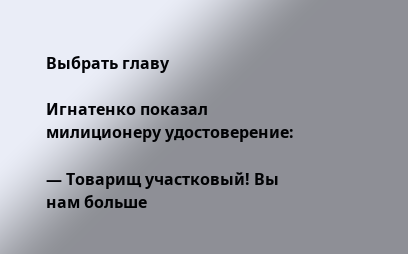Выбрать главу

Игнатенко показал милиционеру удостоверение:

— Товарищ участковый! Вы нам больше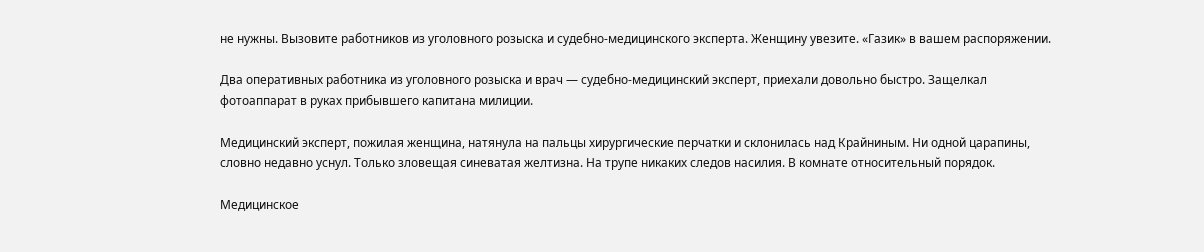не нужны. Вызовите работников из уголовного розыска и судебно-медицинского эксперта. Женщину увезите. «Газик» в вашем распоряжении.

Два оперативных работника из уголовного розыска и врач — судебно-медицинский эксперт, приехали довольно быстро. Защелкал фотоаппарат в руках прибывшего капитана милиции.

Медицинский эксперт, пожилая женщина, натянула на пальцы хирургические перчатки и склонилась над Крайниным. Ни одной царапины, словно недавно уснул. Только зловещая синеватая желтизна. На трупе никаких следов насилия. В комнате относительный порядок.

Медицинское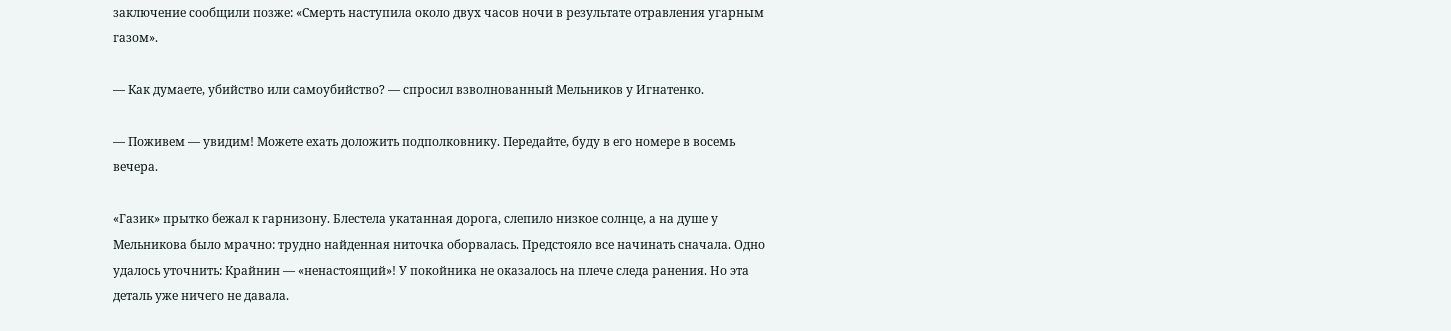заключение сообщили позже: «Смерть наступила около двух часов ночи в результате отравления угарным газом».

— Как думаете, убийство или самоубийство? — спросил взволнованный Мельников у Игнатенко.

— Поживем — увидим! Можете ехать доложить подполковнику. Передайте, буду в его номере в восемь вечера.

«Газик» прытко бежал к гарнизону. Блестела укатанная дорога, слепило низкое солнце, а на душе у Мельникова было мрачно: трудно найденная ниточка оборвалась. Предстояло все начинать сначала. Одно удалось уточнить: Крайнин — «ненастоящий»! У покойника не оказалось на плече следа ранения. Но эта деталь уже ничего не давала.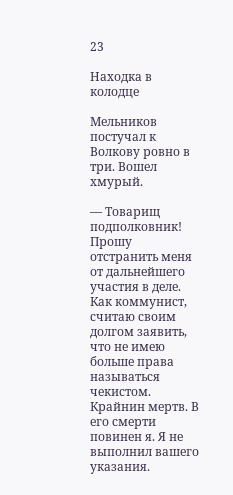23

Находка в колодце

Мельников постучал к Волкову ровно в три. Вошел хмурый.

— Товарищ подполковник! Прошу отстранить меня от дальнейшего участия в деле. Как коммунист, считаю своим долгом заявить, что не имею больше права называться чекистом. Крайнин мертв. В его смерти повинен я. Я не выполнил вашего указания.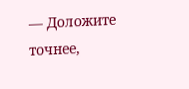— Доложите точнее,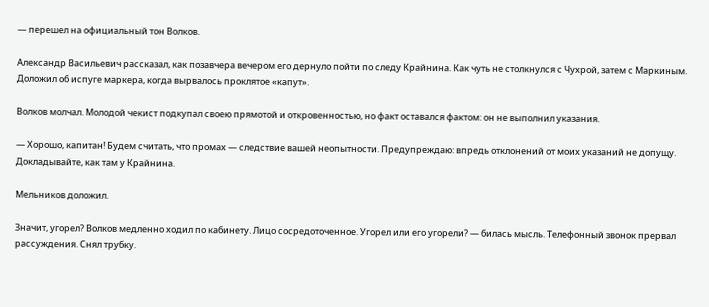— перешел на официальный тон Волков.

Александр Васильевич рассказал, как позавчера вечером его дернуло пойти по следу Крайнина. Как чуть не столкнулся с Чухрой, затем с Маркиным. Доложил об испуге маркера, когда вырвалось проклятое «капут».

Волков молчал. Молодой чекист подкупал своею прямотой и откровенностью, но факт оставался фактом: он не выполнил указания.

— Хорошо, капитан! Будем считать, что промах — следствие вашей неопытности. Предупреждаю: впредь отклонений от моих указаний не допущу. Докладывайте, как там у Крайнина.

Мельников доложил.

Значит, угорел? Волков медленно ходил по кабинету. Лицо сосредоточенное. Угорел или его угорели? — билась мысль. Телефонный звонок прервал рассуждения. Снял трубку.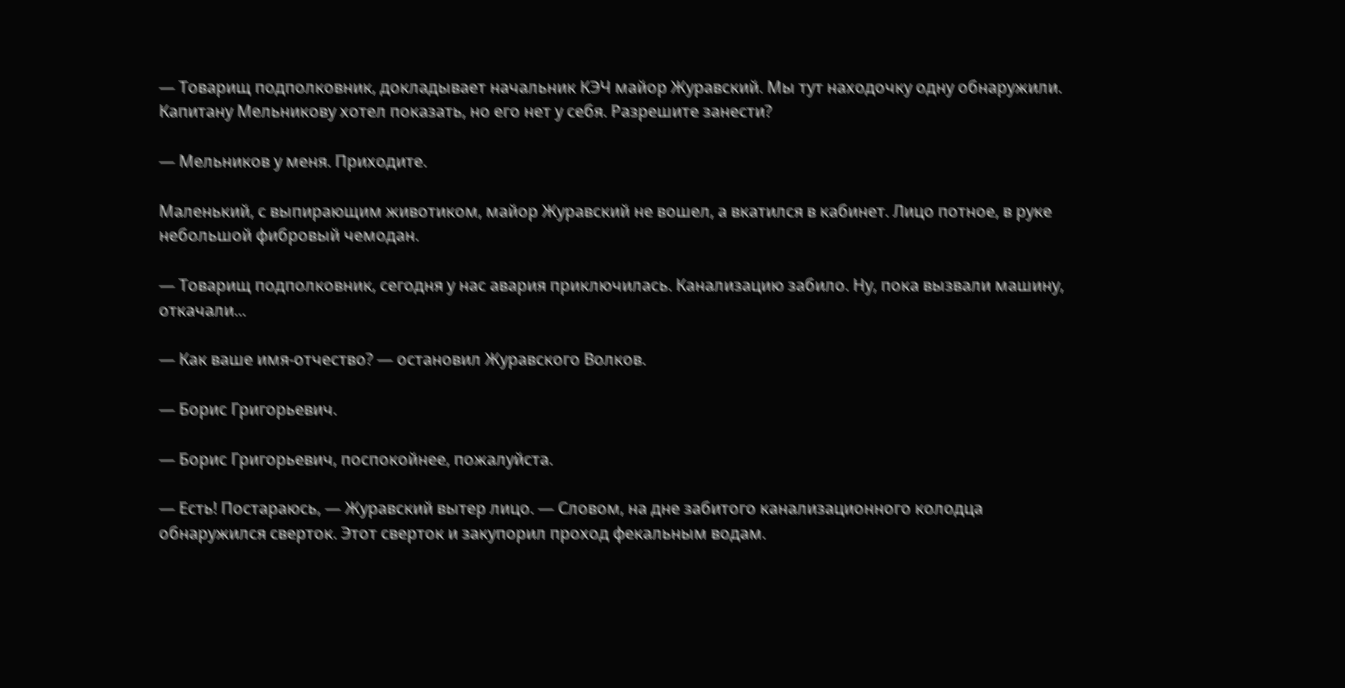— Товарищ подполковник, докладывает начальник КЭЧ майор Журавский. Мы тут находочку одну обнаружили. Капитану Мельникову хотел показать, но его нет у себя. Разрешите занести?

— Мельников у меня. Приходите.

Маленький, с выпирающим животиком, майор Журавский не вошел, а вкатился в кабинет. Лицо потное, в руке небольшой фибровый чемодан.

— Товарищ подполковник, сегодня у нас авария приключилась. Канализацию забило. Ну, пока вызвали машину, откачали...

— Как ваше имя-отчество? — остановил Журавского Волков.

— Борис Григорьевич.

— Борис Григорьевич, поспокойнее, пожалуйста.

— Есть! Постараюсь, — Журавский вытер лицо. — Словом, на дне забитого канализационного колодца обнаружился сверток. Этот сверток и закупорил проход фекальным водам.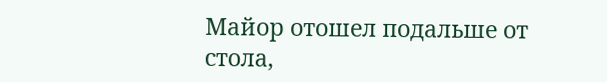Майор отошел подальше от стола,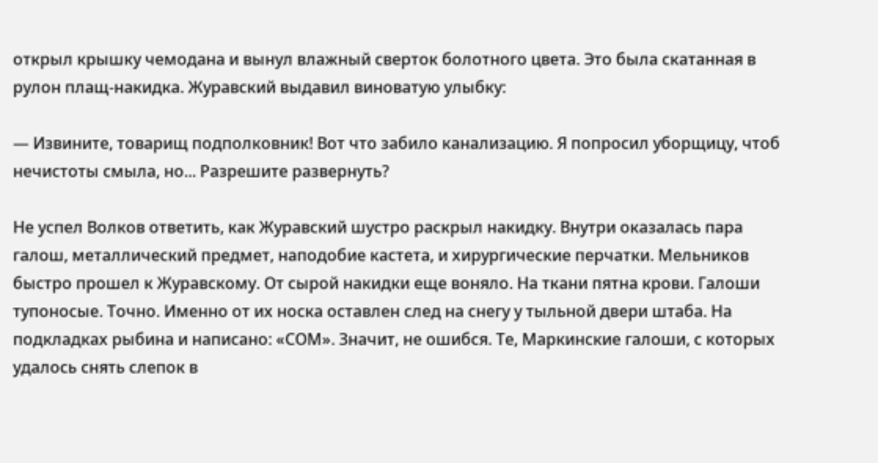открыл крышку чемодана и вынул влажный сверток болотного цвета. Это была скатанная в рулон плащ-накидка. Журавский выдавил виноватую улыбку:

— Извините, товарищ подполковник! Вот что забило канализацию. Я попросил уборщицу, чтоб нечистоты смыла, но... Разрешите развернуть?

Не успел Волков ответить, как Журавский шустро раскрыл накидку. Внутри оказалась пара галош, металлический предмет, наподобие кастета, и хирургические перчатки. Мельников быстро прошел к Журавскому. От сырой накидки еще воняло. На ткани пятна крови. Галоши тупоносые. Точно. Именно от их носка оставлен след на снегу у тыльной двери штаба. На подкладках рыбина и написано: «СОМ». Значит, не ошибся. Те, Маркинские галоши, с которых удалось снять слепок в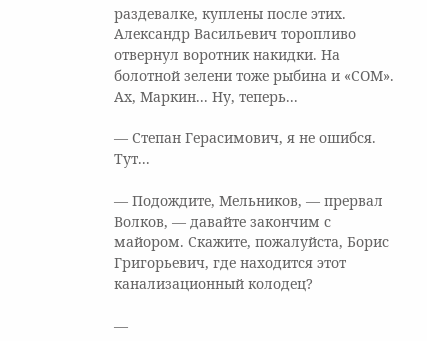раздевалке, куплены после этих. Александр Васильевич торопливо отвернул воротник накидки. На болотной зелени тоже рыбина и «СОМ». Ах, Маркин... Ну, теперь...

— Степан Герасимович, я не ошибся. Тут...

— Подождите, Мельников, — прервал Волков, — давайте закончим с майором. Скажите, пожалуйста, Борис Григорьевич, где находится этот канализационный колодец?

—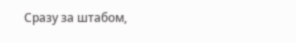Сразу за штабом,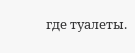где туалеты.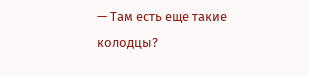— Там есть еще такие колодцы?